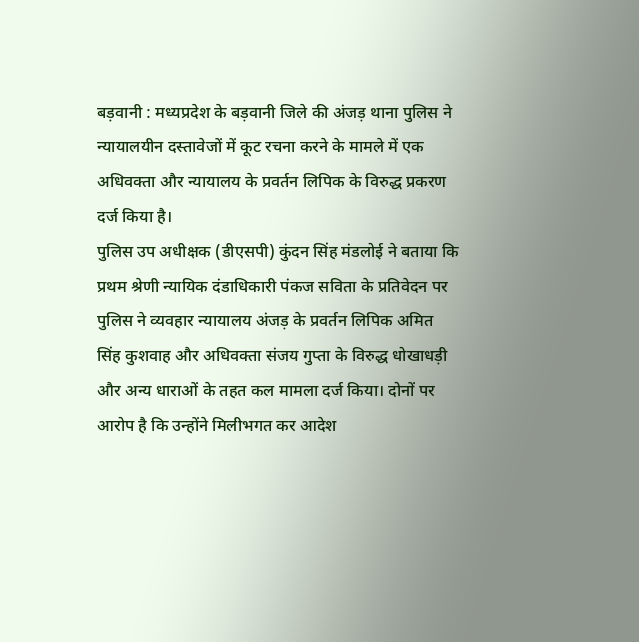बड़वानी : मध्यप्रदेश के बड़वानी जिले की अंजड़ थाना पुलिस ने न्यायालयीन दस्तावेजों में कूट रचना करने के मामले में एक अधिवक्ता और न्यायालय के प्रवर्तन लिपिक के विरुद्ध प्रकरण दर्ज किया है।
पुलिस उप अधीक्षक (डीएसपी) कुंदन सिंह मंडलोई ने बताया कि प्रथम श्रेणी न्यायिक दंडाधिकारी पंकज सविता के प्रतिवेदन पर पुलिस ने व्यवहार न्यायालय अंजड़ के प्रवर्तन लिपिक अमित सिंह कुशवाह और अधिवक्ता संजय गुप्ता के विरुद्ध धोखाधड़ी और अन्य धाराओं के तहत कल मामला दर्ज किया। दोनों पर आरोप है कि उन्होंने मिलीभगत कर आदेश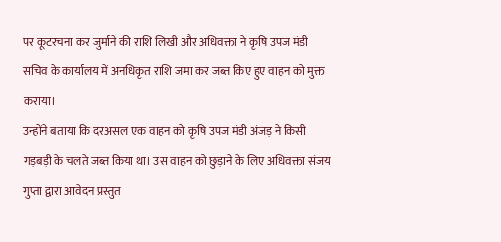पर कूटरचना कर जुर्माने की राशि लिखी और अधिवक्ता ने कृषि उपज मंडी सचिव के कार्यालय में अनधिकृत राशि जमा कर जब्त किए हुए वाहन को मुक्त कराया।
उन्होंने बताया कि दरअसल एक वाहन को कृषि उपज मंडी अंजड़ ने किसी गड़बड़ी के चलते जब्त किया था। उस वाहन को छुड़ाने के लिए अधिवक्ता संजय गुप्ता द्वारा आवेदन प्रस्तुत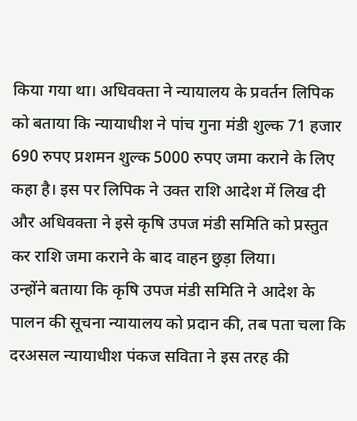किया गया था। अधिवक्ता ने न्यायालय के प्रवर्तन लिपिक को बताया कि न्यायाधीश ने पांच गुना मंडी शुल्क 71 हजार 690 रुपए प्रशमन शुल्क 5000 रुपए जमा कराने के लिए कहा है। इस पर लिपिक ने उक्त राशि आदेश में लिख दी और अधिवक्ता ने इसे कृषि उपज मंडी समिति को प्रस्तुत कर राशि जमा कराने के बाद वाहन छुड़ा लिया।
उन्होंने बताया कि कृषि उपज मंडी समिति ने आदेश के पालन की सूचना न्यायालय को प्रदान की, तब पता चला कि दरअसल न्यायाधीश पंकज सविता ने इस तरह की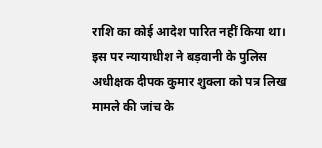राशि का कोई आदेश पारित नहीं किया था। इस पर न्यायाधीश ने बड़वानी के पुलिस अधीक्षक दीपक कुमार शुक्ला को पत्र लिख मामले की जांच के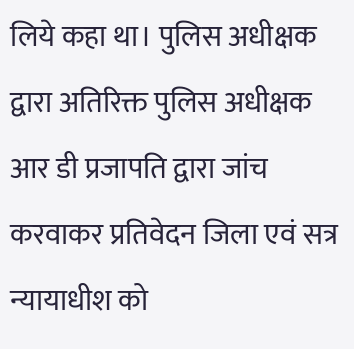लिये कहा था। पुलिस अधीक्षक द्वारा अतिरिक्त पुलिस अधीक्षक आर डी प्रजापति द्वारा जांच करवाकर प्रतिवेदन जिला एवं सत्र न्यायाधीश को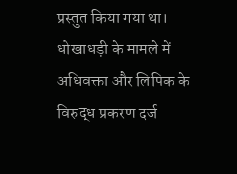प्रस्तुत किया गया था।
धोखाधड़ी के मामले में अधिवक्ता और लिपिक के विरुद्ध प्रकरण दर्ज